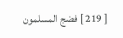[ 219 ] فضج المسلمون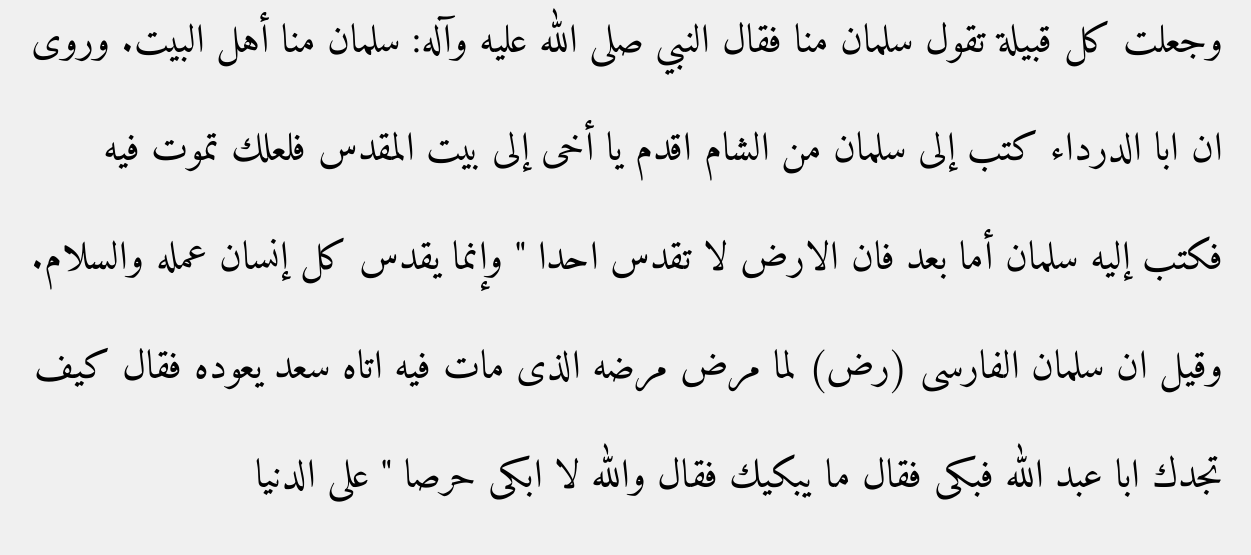وجعلت كل قبيلة تقول سلمان منا فقال النبي صلى الله عليه وآله: سلمان منا أهل البيت. وروى ان ابا الدرداء كتب إلى سلمان من الشام اقدم يا أخى إلى بيت المقدس فلعلك تموت فيه فكتب إليه سلمان أما بعد فان الارض لا تقدس احدا " وإنما يقدس كل إنسان عمله والسلام. وقيل ان سلمان الفارسى (رض) لما مرض مرضه الذى مات فيه اتاه سعد يعوده فقال كيف تجدك ابا عبد الله فبكى فقال ما يبكيك فقال والله لا ابكى حرصا " على الدنيا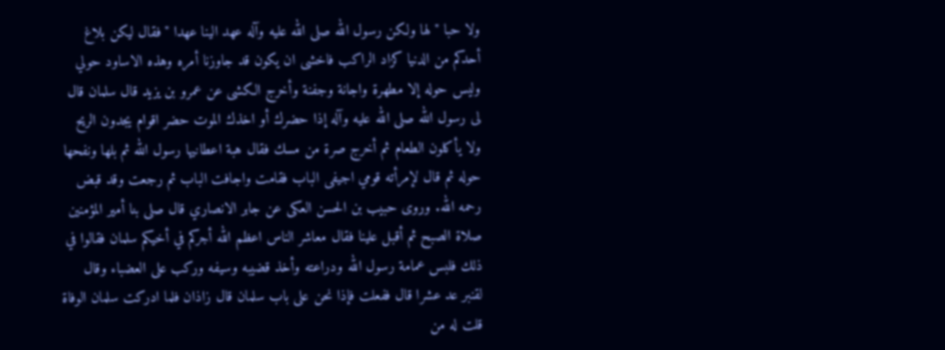ولا حبا " لها ولكن رسول الله صلى الله عليه وآله عهد الينا عهدا " فقال ليكن بلاغ أحدكم من الدنيا كزاد الراكب فاخشى ان يكون قد جاوزنا أمره وهذه الاساود حولي وليس حوله إلا مطهرة واجانة وجفنة وأخرج الكشى عن عمرو بن يزيد قال سلمان قال لى رسول الله صلى الله عليه وآله إذا حضرك أو اخذك الموت حضر اقوام يجدون الريح ولا يأكلون الطعام ثم أخرج صرة من مسك فقال هبة اعطانيها رسول الله ثم بلها ونفحها حوله ثم قال لإمرأته قومي اجيفى الباب فقامت واجافت الباب ثم رجعت وقد قبض رحمه الله. وروى حبيب بن الحسن العكى عن جابر الانصاري قال صلى بنا أمير المؤمنين صلاة الصبح ثم أقبل علينا فقال معاشر الناس اعظم الله أجركم في أخيكم سلمان فقالوا في ذلك فلبس عمامة رسول الله ودراعته وأخذ قضيبه وسيفه وركب على العضباء وقال لقنبر عد عشرا قال ففعلت فإذا نحن على باب سلمان قال زاذان فلما ادركت سلمان الوفاة قلت له من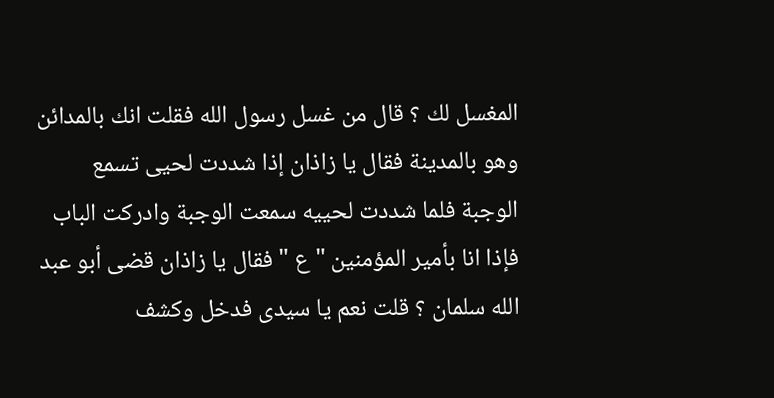المغسل لك ؟ قال من غسل رسول الله فقلت انك بالمدائن وهو بالمدينة فقال يا زاذان إذا شددت لحيى تسمع الوجبة فلما شددت لحييه سمعت الوجبة وادركت الباب فإذا انا بأمير المؤمنين " ع " فقال يا زاذان قضى أبو عبد الله سلمان ؟ قلت نعم يا سيدى فدخل وكشف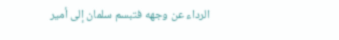الرداء عن وجهه فتبسم سلمان إلى أمير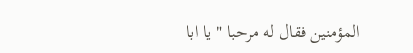المؤمنين فقال له مرحبا " يا ابا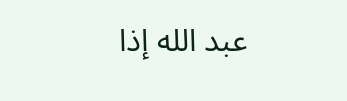عبد الله إذا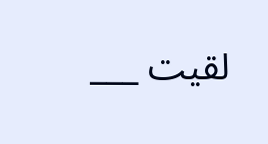لقيت ___